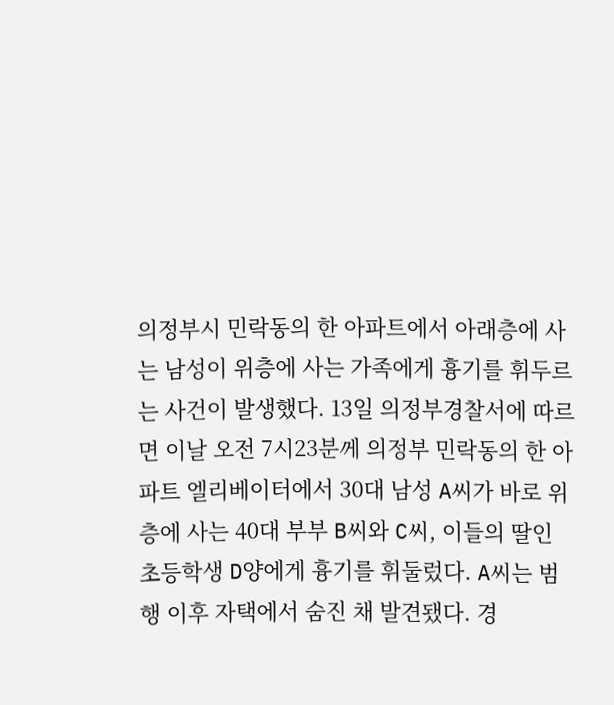의정부시 민락동의 한 아파트에서 아래층에 사는 남성이 위층에 사는 가족에게 흉기를 휘두르는 사건이 발생했다. 13일 의정부경찰서에 따르면 이날 오전 7시23분께 의정부 민락동의 한 아파트 엘리베이터에서 30대 남성 A씨가 바로 위층에 사는 40대 부부 B씨와 C씨, 이들의 딸인 초등학생 D양에게 흉기를 휘둘렀다. A씨는 범행 이후 자택에서 숨진 채 발견됐다. 경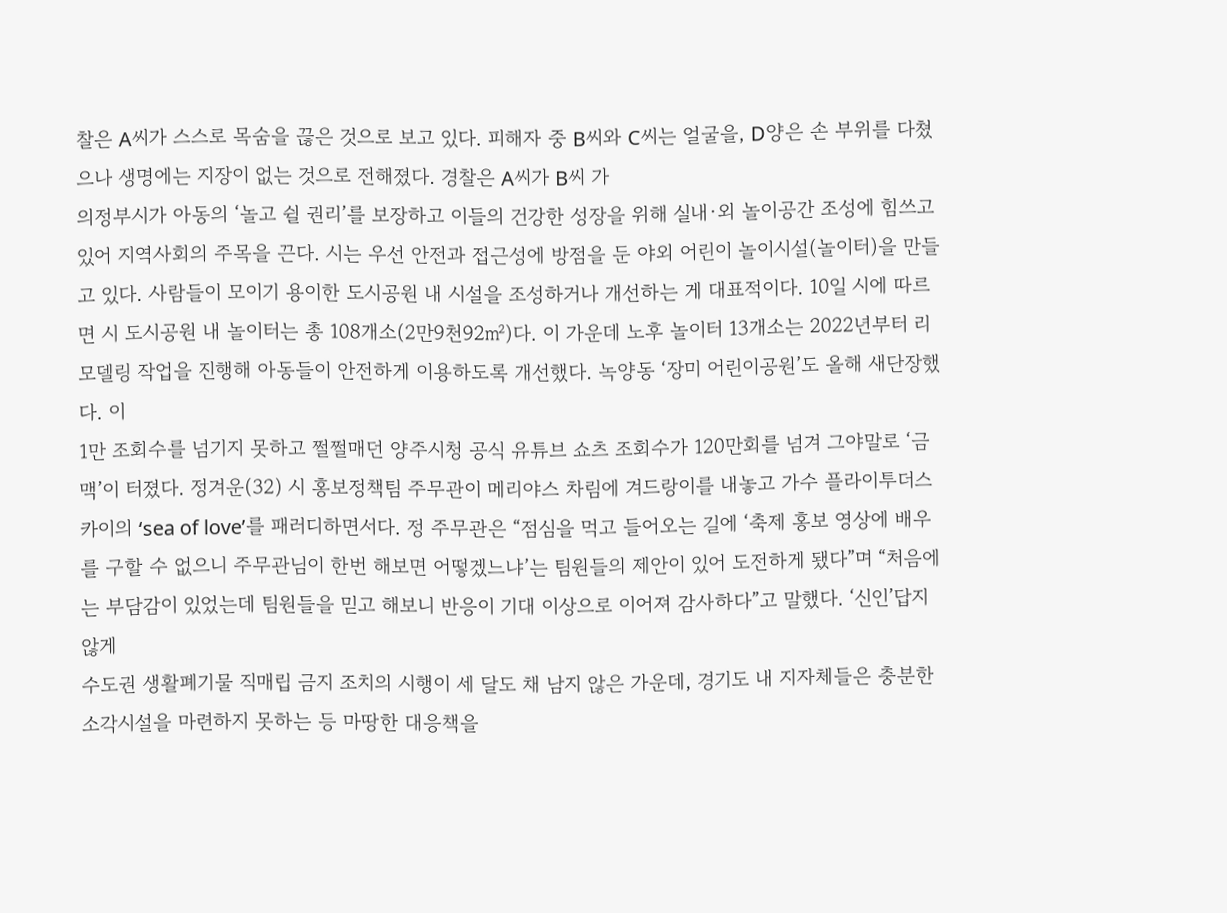찰은 A씨가 스스로 목숨을 끊은 것으로 보고 있다. 피해자 중 B씨와 C씨는 얼굴을, D양은 손 부위를 다쳤으나 생명에는 지장이 없는 것으로 전해졌다. 경찰은 A씨가 B씨 가
의정부시가 아동의 ‘놀고 쉴 권리’를 보장하고 이들의 건강한 성장을 위해 실내·외 놀이공간 조성에 힘쓰고 있어 지역사회의 주목을 끈다. 시는 우선 안전과 접근성에 방점을 둔 야외 어린이 놀이시설(놀이터)을 만들고 있다. 사람들이 모이기 용이한 도시공원 내 시설을 조성하거나 개선하는 게 대표적이다. 10일 시에 따르면 시 도시공원 내 놀이터는 총 108개소(2만9천92㎡)다. 이 가운데 노후 놀이터 13개소는 2022년부터 리모델링 작업을 진행해 아동들이 안전하게 이용하도록 개선했다. 녹양동 ‘장미 어린이공원’도 올해 새단장했다. 이
1만 조회수를 넘기지 못하고 쩔쩔매던 양주시청 공식 유튜브 쇼츠 조회수가 120만회를 넘겨 그야말로 ‘금맥’이 터졌다. 정겨운(32) 시 홍보정책팀 주무관이 메리야스 차림에 겨드랑이를 내놓고 가수 플라이투더스카이의 ‘sea of love’를 패러디하면서다. 정 주무관은 “점심을 먹고 들어오는 길에 ‘축제 홍보 영상에 배우를 구할 수 없으니 주무관님이 한번 해보면 어떻겠느냐’는 팀원들의 제안이 있어 도전하게 됐다”며 “처음에는 부담감이 있었는데 팀원들을 믿고 해보니 반응이 기대 이상으로 이어져 감사하다”고 말했다. ‘신인’답지 않게
수도권 생활폐기물 직매립 금지 조치의 시행이 세 달도 채 남지 않은 가운데, 경기도 내 지자체들은 충분한 소각시설을 마련하지 못하는 등 마땅한 대응책을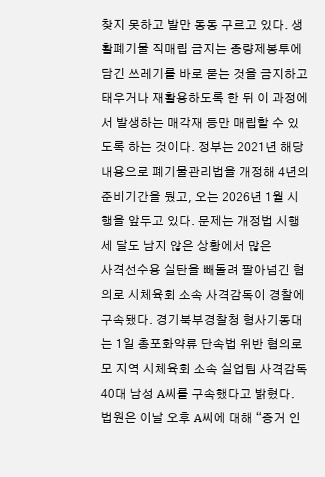찾지 못하고 발만 동동 구르고 있다. 생활폐기물 직매립 금지는 종량제봉투에 담긴 쓰레기를 바로 묻는 것을 금지하고 태우거나 재활용하도록 한 뒤 이 과정에서 발생하는 매각재 등만 매립할 수 있도록 하는 것이다. 정부는 2021년 해당 내용으로 폐기물관리법을 개정해 4년의 준비기간을 뒀고, 오는 2026년 1월 시행을 앞두고 있다. 문제는 개정법 시행 세 달도 남지 않은 상황에서 많은
사격선수용 실탄을 빼돌려 팔아넘긴 혐의로 시체육회 소속 사격감독이 경찰에 구속됐다. 경기북부경찰청 형사기동대는 1일 총포화약류 단속법 위반 혐의로 모 지역 시체육회 소속 실업팀 사격감독 40대 남성 A씨를 구속했다고 밝혔다. 법원은 이날 오후 A씨에 대해 “증거 인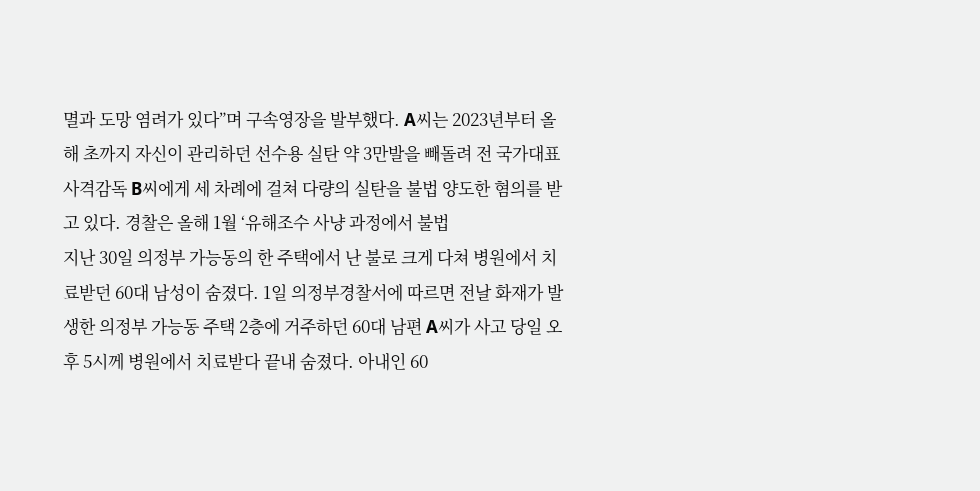멸과 도망 염려가 있다”며 구속영장을 발부했다. A씨는 2023년부터 올해 초까지 자신이 관리하던 선수용 실탄 약 3만발을 빼돌려 전 국가대표 사격감독 B씨에게 세 차례에 걸쳐 다량의 실탄을 불법 양도한 혐의를 받고 있다. 경찰은 올해 1월 ‘유해조수 사냥 과정에서 불법
지난 30일 의정부 가능동의 한 주택에서 난 불로 크게 다쳐 병원에서 치료받던 60대 남성이 숨졌다. 1일 의정부경찰서에 따르면 전날 화재가 발생한 의정부 가능동 주택 2층에 거주하던 60대 남편 A씨가 사고 당일 오후 5시께 병원에서 치료받다 끝내 숨졌다. 아내인 60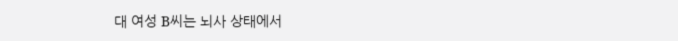대 여성 B씨는 뇌사 상태에서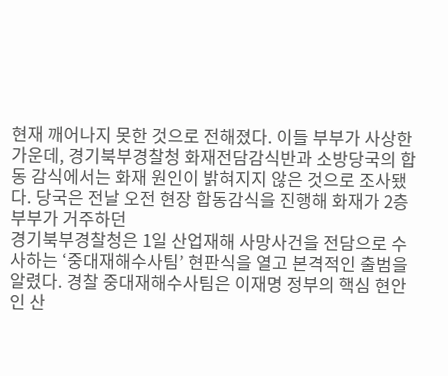현재 깨어나지 못한 것으로 전해졌다. 이들 부부가 사상한 가운데, 경기북부경찰청 화재전담감식반과 소방당국의 합동 감식에서는 화재 원인이 밝혀지지 않은 것으로 조사됐다. 당국은 전날 오전 현장 합동감식을 진행해 화재가 2층 부부가 거주하던
경기북부경찰청은 1일 산업재해 사망사건을 전담으로 수사하는 ‘중대재해수사팀’ 현판식을 열고 본격적인 출범을 알렸다. 경찰 중대재해수사팀은 이재명 정부의 핵심 현안인 산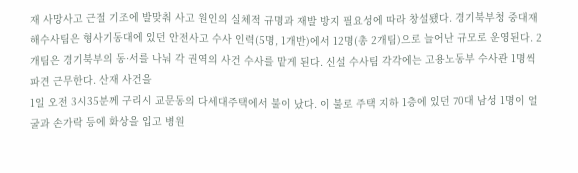재 사망사고 근절 기조에 발맞춰 사고 원인의 실체적 규명과 재발 방지 필요성에 따라 창설됐다. 경기북부청 중대재해수사팀은 형사기동대에 있던 안전사고 수사 인력(5명, 1개반)에서 12명(총 2개팀)으로 늘어난 규모로 운영된다. 2개팀은 경기북부의 동·서를 나눠 각 권역의 사건 수사를 맡게 된다. 신설 수사팀 각각에는 고용노동부 수사관 1명씩 파견 근무한다. 산재 사건을
1일 오전 3시35분께 구리시 교문동의 다세대주택에서 불이 났다. 이 불로 주택 지하 1층에 있던 70대 남성 1명이 얼굴과 손가락 등에 화상을 입고 병원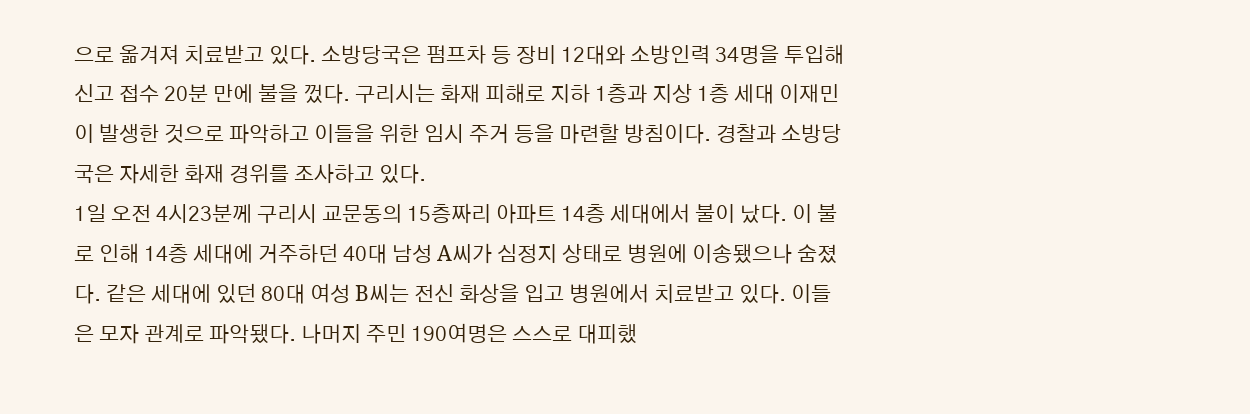으로 옮겨져 치료받고 있다. 소방당국은 펌프차 등 장비 12대와 소방인력 34명을 투입해 신고 접수 20분 만에 불을 껐다. 구리시는 화재 피해로 지하 1층과 지상 1층 세대 이재민이 발생한 것으로 파악하고 이들을 위한 임시 주거 등을 마련할 방침이다. 경찰과 소방당국은 자세한 화재 경위를 조사하고 있다.
1일 오전 4시23분께 구리시 교문동의 15층짜리 아파트 14층 세대에서 불이 났다. 이 불로 인해 14층 세대에 거주하던 40대 남성 A씨가 심정지 상태로 병원에 이송됐으나 숨졌다. 같은 세대에 있던 80대 여성 B씨는 전신 화상을 입고 병원에서 치료받고 있다. 이들은 모자 관계로 파악됐다. 나머지 주민 190여명은 스스로 대피했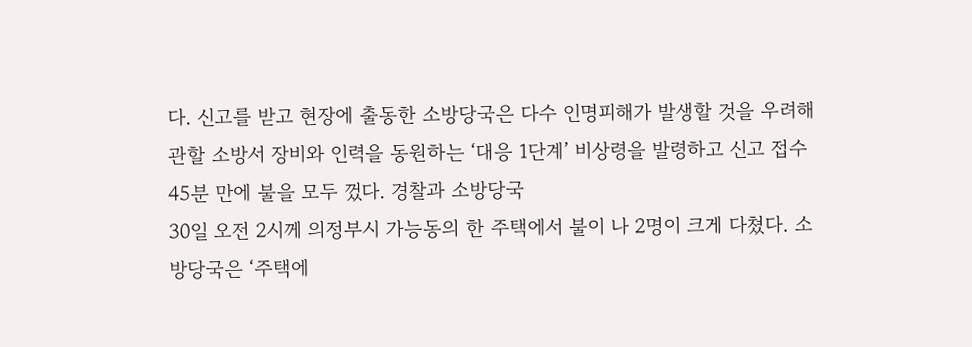다. 신고를 받고 현장에 출동한 소방당국은 다수 인명피해가 발생할 것을 우려해 관할 소방서 장비와 인력을 동원하는 ‘대응 1단계’ 비상령을 발령하고 신고 접수 45분 만에 불을 모두 껐다. 경찰과 소방당국
30일 오전 2시께 의정부시 가능동의 한 주택에서 불이 나 2명이 크게 다쳤다. 소방당국은 ‘주택에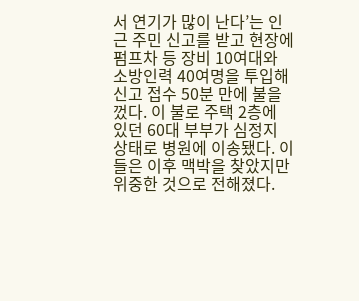서 연기가 많이 난다’는 인근 주민 신고를 받고 현장에 펌프차 등 장비 10여대와 소방인력 40여명을 투입해 신고 접수 50분 만에 불을 껐다. 이 불로 주택 2층에 있던 60대 부부가 심정지 상태로 병원에 이송됐다. 이들은 이후 맥박을 찾았지만 위중한 것으로 전해졌다.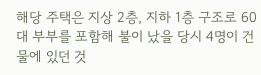해당 주택은 지상 2층, 지하 1층 구조로 60대 부부를 포함해 불이 났을 당시 4명이 건물에 있던 것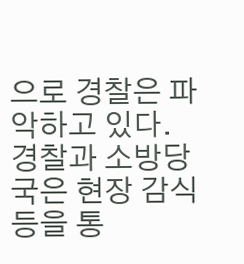으로 경찰은 파악하고 있다. 경찰과 소방당국은 현장 감식 등을 통